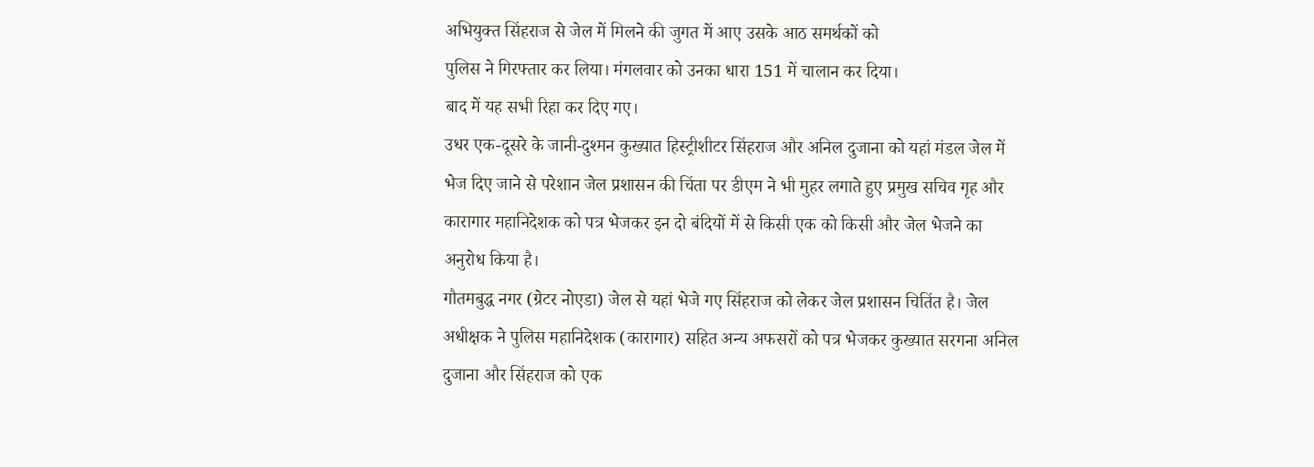अभियुक्त सिंहराज से जेल में मिलने की जुगत में आए उसके आठ समर्थकों को
पुलिस ने गिरफ्तार कर लिया। मंगलवार को उनका धारा 151 में चालान कर दिया।
बाद में यह सभी रिहा कर दिए गए।
उधर एक-दूसरे के जानी-दुश्मन कुख्यात हिस्ट्रीशीटर सिंहराज और अनिल दुजाना को यहां मंडल जेल में भेज दिए जाने से परेशान जेल प्रशासन की चिंता पर डीएम ने भी मुहर लगाते हुए प्रमुख सचिव गृह और कारागार महानिदेशक को पत्र भेजकर इन दो बंदियों में से किसी एक को किसी और जेल भेजने का अनुरोध किया है।
गौतमबुद्ध नगर (ग्रेटर नोएडा) जेल से यहां भेजे गए सिंहराज को लेकर जेल प्रशासन चितिंत है। जेल अधीक्षक ने पुलिस महानिदेशक (कारागार) सहित अन्य अफसरों को पत्र भेजकर कुख्यात सरगना अनिल दुजाना और सिंहराज को एक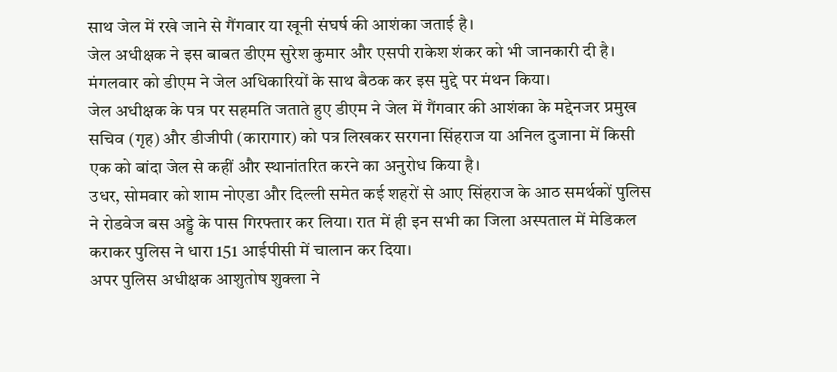साथ जेल में रखे जाने से गैंगवार या खूनी संघर्ष की आशंका जताई है।
जेल अधीक्षक ने इस बाबत डीएम सुरेश कुमार और एसपी राकेश शंकर को भी जानकारी दी है। मंगलवार को डीएम ने जेल अधिकारियों के साथ बैठक कर इस मुद्दे पर मंथन किया।
जेल अधीक्षक के पत्र पर सहमति जताते हुए डीएम ने जेल में गैंगवार की आशंका के मद्देनजर प्रमुख सचिव (गृह) और डीजीपी (कारागार) को पत्र लिखकर सरगना सिंहराज या अनिल दुजाना में किसी एक को बांदा जेल से कहीं और स्थानांतरित करने का अनुरोध किया है।
उधर, सोमवार को शाम नोएडा और दिल्ली समेत कई शहरों से आए सिंहराज के आठ समर्थकों पुलिस ने रोडवेज बस अड्डे के पास गिरफ्तार कर लिया। रात में ही इन सभी का जिला अस्पताल में मेडिकल कराकर पुलिस ने धारा 151 आईपीसी में चालान कर दिया।
अपर पुलिस अधीक्षक आशुतोष शुक्ला ने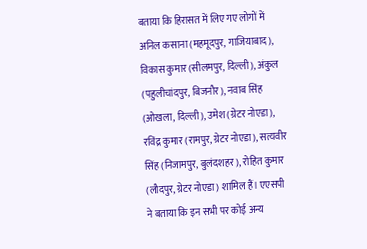बताया कि हिरासत में लिए गए लोगों में अनिल कसाना (महमूदपुर, गाजियाबाद), विकास कुमार (सीलमपुर, दिल्ली), अंकुल (पहुलीचांदपुर, बिजनौर), नवाब सिंह (ओखला, दिल्ली), उमेश (ग्रेटर नोएडा), रविंद्र कुमार (रामपुर, ग्रेटर नोएडा), सत्यवीर सिंह (निजामपुर, बुलंदशहर), रोहित कुमार (लौदपुर, ग्रेटर नोएडा) शामिल हैं। एएसपी ने बताया कि इन सभी पर कोई अन्य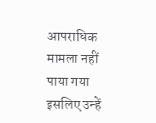आपराधिक मामला नहीं पाया गया इसलिए उन्हें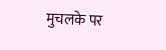मुचलके पर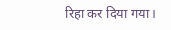रिहा कर दिया गया।